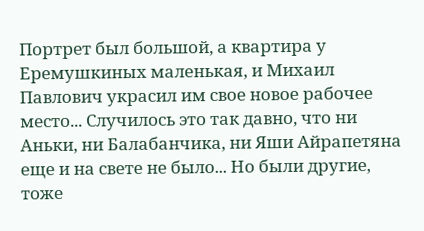Портрет был большой, а квартира у Еремушкиных маленькая, и Михаил Павлович украсил им свое новое рабочее место... Случилось это так давно, что ни Аньки, ни Балабанчика, ни Яши Айрапетяна еще и на свете не было... Но были другие, тоже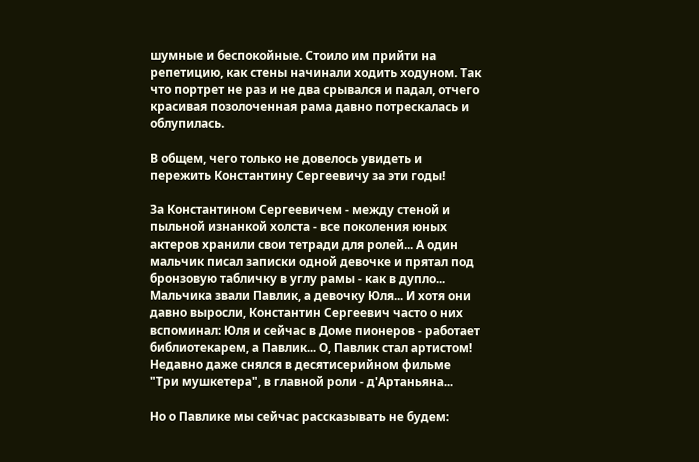шумные и беспокойные. Стоило им прийти на репетицию, как стены начинали ходить ходуном. Так что портрет не раз и не два срывался и падал, отчего красивая позолоченная рама давно потрескалась и облупилась.

В общем, чего только не довелось увидеть и пережить Константину Сергеевичу за эти годы!

За Константином Сергеевичем - между стеной и пыльной изнанкой холста - все поколения юных актеров хранили свои тетради для ролей... А один мальчик писал записки одной девочке и прятал под бронзовую табличку в углу рамы - как в дупло... Мальчика звали Павлик, а девочку Юля... И хотя они давно выросли, Константин Сергеевич часто о них вспоминал: Юля и сейчас в Доме пионеров - работает библиотекарем, а Павлик... О, Павлик стал артистом! Недавно даже снялся в десятисерийном фильме "Три мушкетера", в главной роли - д'Артаньяна...

Но о Павлике мы сейчас рассказывать не будем: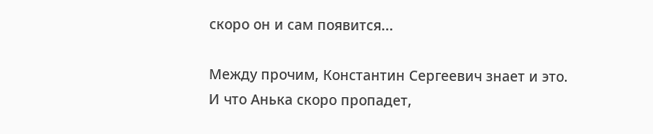скоро он и сам появится...

Между прочим, Константин Сергеевич знает и это. И что Анька скоро пропадет,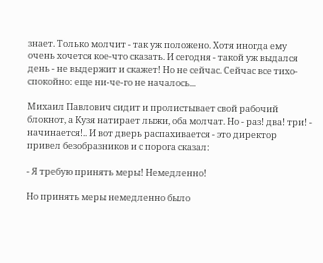знает. Только молчит - так уж положено. Хотя иногда ему очень хочется кое-что сказать. И сегодня - такой уж выдался день - не выдержит и скажет! Но не сейчас. Сейчас все тихо-спокойно: еще ни-че-го не началось...

Михаил Павлович сидит и пролистывает свой рабочий блокнот, а Кузя натирает лыжи, оба молчат. Но - раз! два! три! - начинается!.. И вот дверь распахивается - это директор привел безобразников и с порога сказал:

- Я требую принять меры! Немедленно!

Но принять меры немедленно было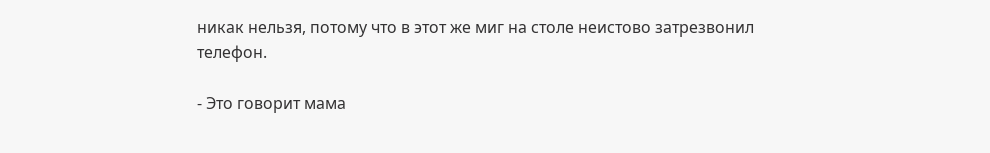никак нельзя, потому что в этот же миг на столе неистово затрезвонил телефон.

- Это говорит мама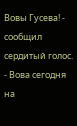Вовы Гусева! - сообщил сердитый голос. - Вова сегодня на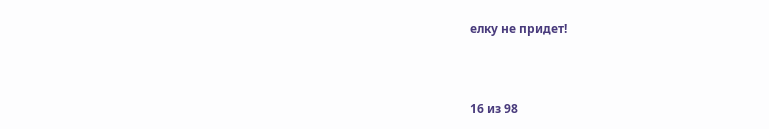елку не придет!



16 из 98